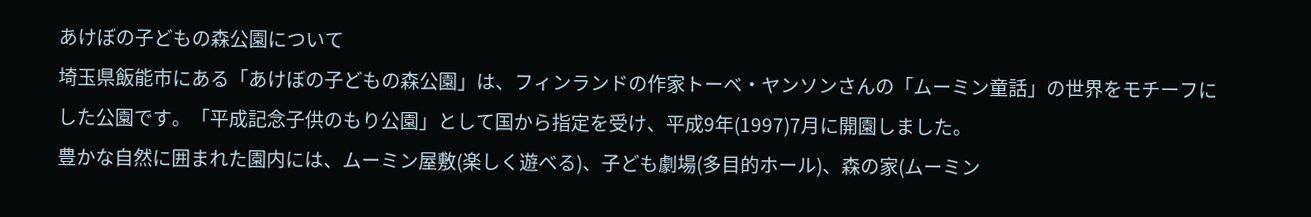あけぼの子どもの森公園について
埼玉県飯能市にある「あけぼの子どもの森公園」は、フィンランドの作家トーベ・ヤンソンさんの「ムーミン童話」の世界をモチーフにした公園です。「平成記念子供のもり公園」として国から指定を受け、平成9年(1997)7月に開園しました。
豊かな自然に囲まれた園内には、ムーミン屋敷(楽しく遊べる)、子ども劇場(多目的ホール)、森の家(ムーミン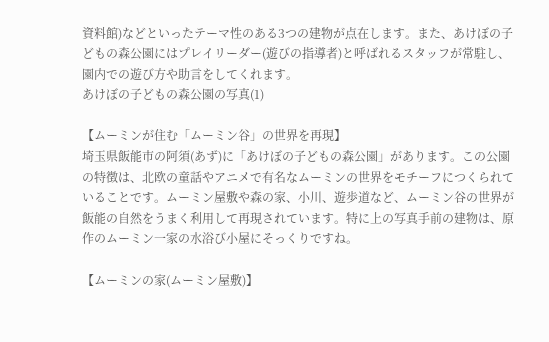資料館)などといったテーマ性のある3つの建物が点在します。また、あけぼの子どもの森公園にはプレイリーダー(遊びの指導者)と呼ばれるスタッフが常駐し、園内での遊び方や助言をしてくれます。
あけぼの子どもの森公園の写真(1)

【ムーミンが住む「ムーミン谷」の世界を再現】
埼玉県飯能市の阿須(あず)に「あけぼの子どもの森公園」があります。この公園の特徴は、北欧の童話やアニメで有名なムーミンの世界をモチーフにつくられていることです。ムーミン屋敷や森の家、小川、遊歩道など、ムーミン谷の世界が飯能の自然をうまく利用して再現されています。特に上の写真手前の建物は、原作のムーミン一家の水浴び小屋にそっくりですね。

【ムーミンの家(ムーミン屋敷)】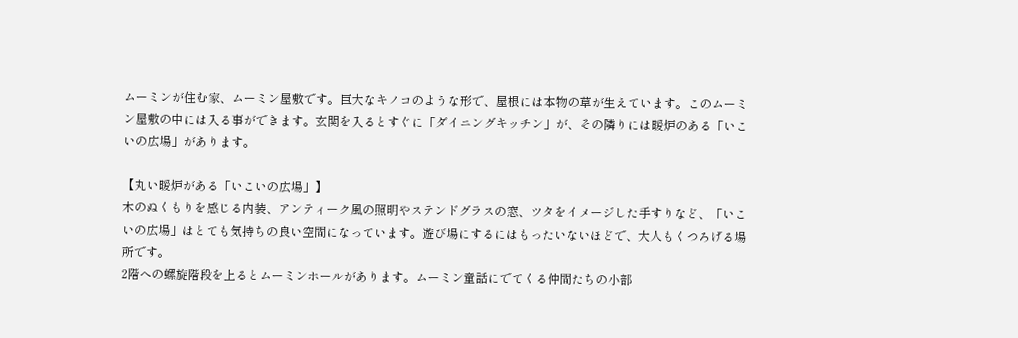ムーミンが住む家、ムーミン屋敷です。巨大なキノコのような形で、屋根には本物の草が生えています。このムーミン屋敷の中には入る事ができます。玄関を入るとすぐに「ダイニングキッチン」が、その隣りには暖炉のある「いこいの広場」があります。

【丸い暖炉がある「いこいの広場」】
木のぬくもりを感じる内装、アンティーク風の照明やステンドグラスの窓、ツタをイメージした手すりなど、「いこいの広場」はとても気持ちの良い空間になっています。遊び場にするにはもったいないほどで、大人もくつろげる場所です。
2階への螺旋階段を上るとムーミンホールがあります。ムーミン童話にでてくる仲間たちの小部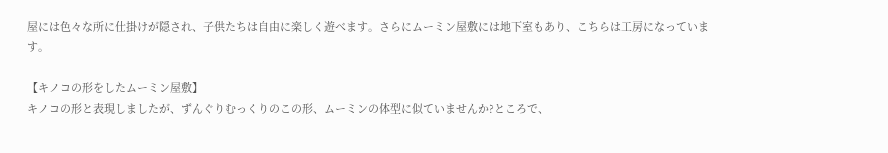屋には色々な所に仕掛けが隠され、子供たちは自由に楽しく遊べます。さらにムーミン屋敷には地下室もあり、こちらは工房になっています。

【キノコの形をしたムーミン屋敷】
キノコの形と表現しましたが、ずんぐりむっくりのこの形、ムーミンの体型に似ていませんか?ところで、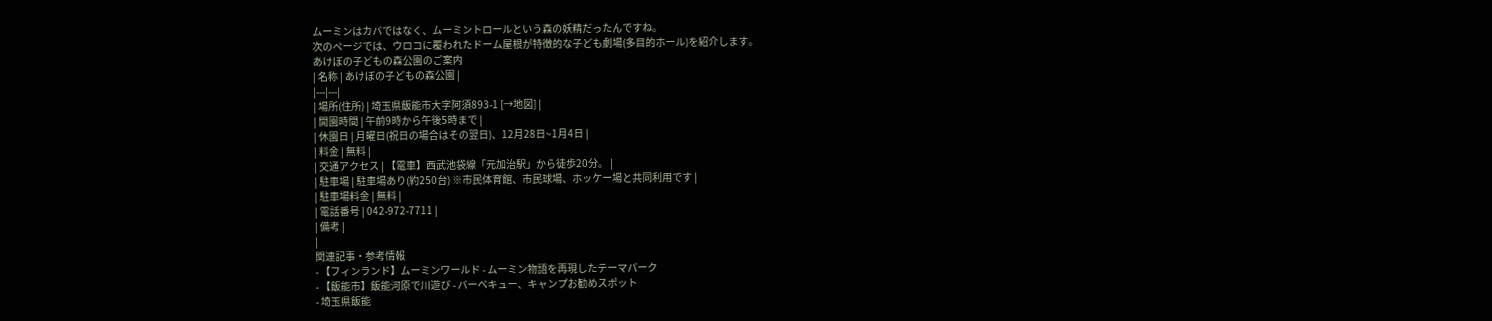ムーミンはカバではなく、ムーミントロールという森の妖精だったんですね。
次のページでは、ウロコに覆われたドーム屋根が特徴的な子ども劇場(多目的ホール)を紹介します。
あけぼの子どもの森公園のご案内
| 名称 | あけぼの子どもの森公園 |
|---|---|
| 場所(住所) | 埼玉県飯能市大字阿須893-1 [→地図] |
| 開園時間 | 午前9時から午後5時まで |
| 休園日 | 月曜日(祝日の場合はその翌日)、12月28日~1月4日 |
| 料金 | 無料 |
| 交通アクセス | 【電車】西武池袋線「元加治駅」から徒歩20分。 |
| 駐車場 | 駐車場あり(約250台) ※市民体育館、市民球場、ホッケー場と共同利用です |
| 駐車場料金 | 無料 |
| 電話番号 | 042-972-7711 |
| 備考 |
|
関連記事・参考情報
- 【フィンランド】ムーミンワールド - ムーミン物語を再現したテーマパーク
- 【飯能市】飯能河原で川遊び - バーベキュー、キャンプお勧めスポット
- 埼玉県飯能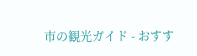市の観光ガイド - おすす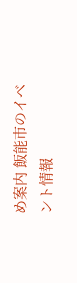め案内 飯能市のイベント情報